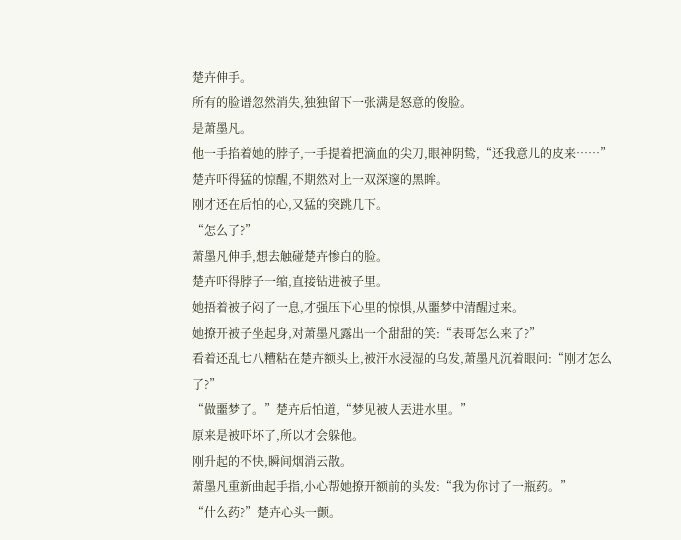楚卉伸手。
所有的脸谱忽然消失,独独留下一张满是怒意的俊脸。
是萧墨凡。
他一手掐着她的脖子,一手提着把滴血的尖刀,眼神阴鸷,“还我意儿的皮来……”
楚卉吓得猛的惊醒,不期然对上一双深邃的黑眸。
刚才还在后怕的心,又猛的突跳几下。
“怎么了?”
萧墨凡伸手,想去触碰楚卉惨白的脸。
楚卉吓得脖子一缩,直接钻进被子里。
她捂着被子闷了一息,才强压下心里的惊惧,从噩梦中清醒过来。
她撩开被子坐起身,对萧墨凡露出一个甜甜的笑:“表哥怎么来了?”
看着还乱七八糟粘在楚卉额头上,被汗水浸湿的乌发,萧墨凡沉着眼问:“刚才怎么了?”
“做噩梦了。”楚卉后怕道,“梦见被人丟进水里。”
原来是被吓坏了,所以才会躲他。
刚升起的不快,瞬间烟消云散。
萧墨凡重新曲起手指,小心帮她撩开额前的头发:“我为你讨了一瓶药。”
“什么药?”楚卉心头一颤。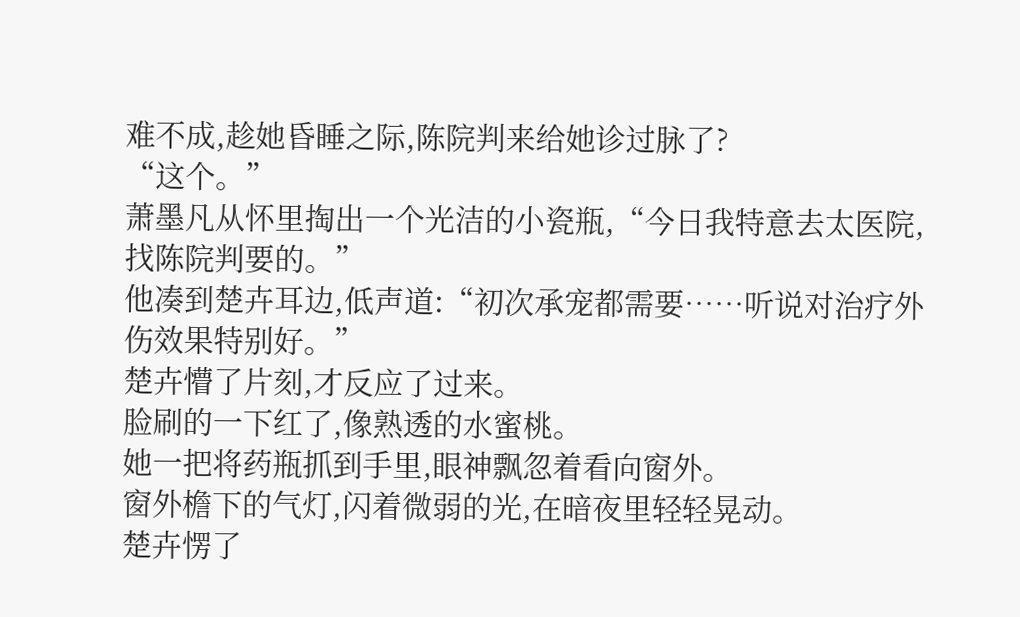难不成,趁她昏睡之际,陈院判来给她诊过脉了?
“这个。”
萧墨凡从怀里掏出一个光洁的小瓷瓶,“今日我特意去太医院,找陈院判要的。”
他凑到楚卉耳边,低声道:“初次承宠都需要……听说对治疗外伤效果特别好。”
楚卉懵了片刻,才反应了过来。
脸刷的一下红了,像熟透的水蜜桃。
她一把将药瓶抓到手里,眼神飘忽着看向窗外。
窗外檐下的气灯,闪着微弱的光,在暗夜里轻轻晃动。
楚卉愣了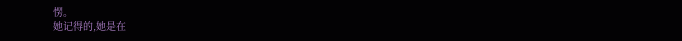愣。
她记得的,她是在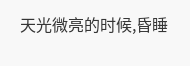天光微亮的时候,昏睡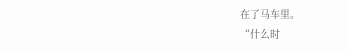在了马车里。
“什么时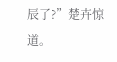辰了?”楚卉惊道。